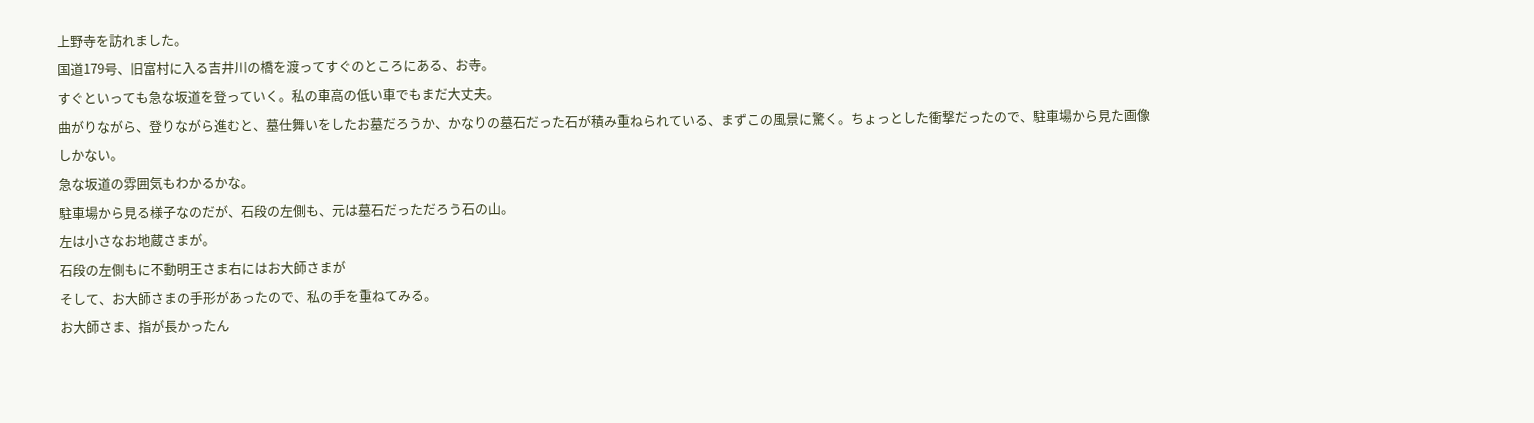上野寺を訪れました。
国道179号、旧富村に入る吉井川の橋を渡ってすぐのところにある、お寺。
すぐといっても急な坂道を登っていく。私の車高の低い車でもまだ大丈夫。
曲がりながら、登りながら進むと、墓仕舞いをしたお墓だろうか、かなりの墓石だった石が積み重ねられている、まずこの風景に驚く。ちょっとした衝撃だったので、駐車場から見た画像しかない。
急な坂道の雰囲気もわかるかな。
駐車場から見る様子なのだが、石段の左側も、元は墓石だっただろう石の山。
左は小さなお地蔵さまが。
石段の左側もに不動明王さま右にはお大師さまが
そして、お大師さまの手形があったので、私の手を重ねてみる。
お大師さま、指が長かったん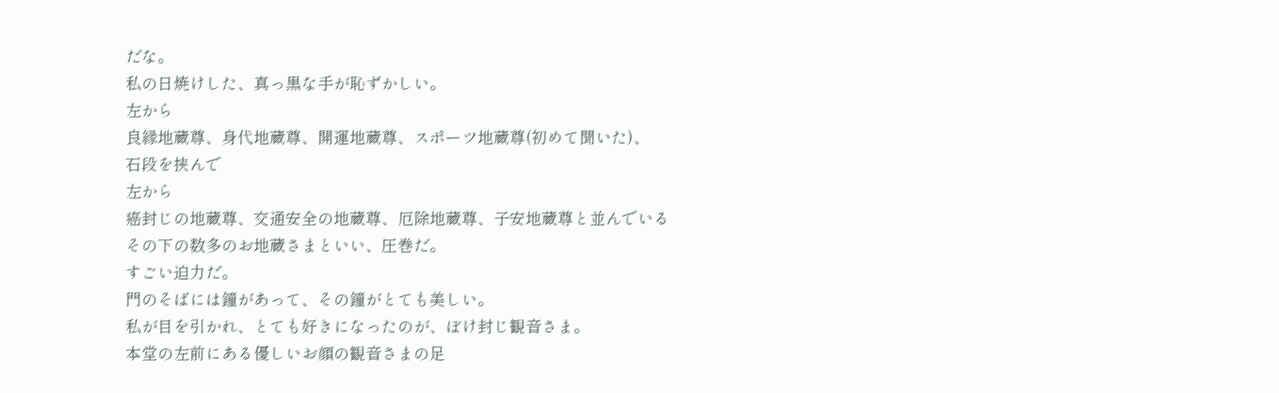だな。
私の日焼けした、真っ黒な手が恥ずかしい。
左から
良縁地蔵尊、身代地蔵尊、開運地蔵尊、スポーツ地蔵尊(初めて聞いた)、
石段を挟んで
左から
癌封じの地蔵尊、交通安全の地蔵尊、厄除地蔵尊、子安地蔵尊と並んでいる
その下の数多のお地蔵さまといい、圧巻だ。
すごい迫力だ。
門のそばには鐘があって、その鐘がとても美しい。
私が目を引かれ、とても好きになったのが、ぼけ封じ観音さま。
本堂の左前にある優しいお顔の観音さまの足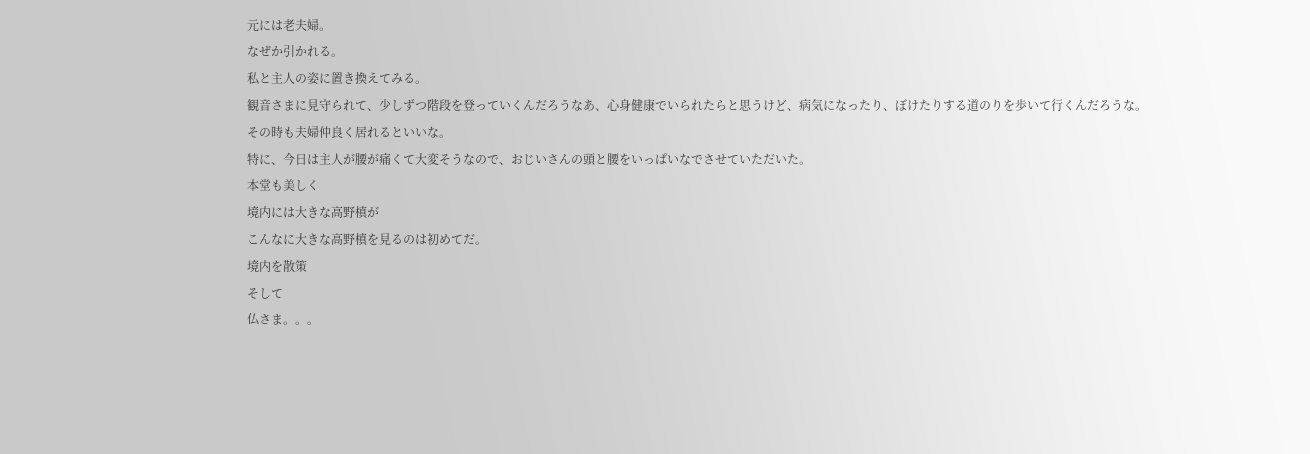元には老夫婦。
なぜか引かれる。
私と主人の姿に置き換えてみる。
観音さまに見守られて、少しずつ階段を登っていくんだろうなあ、心身健康でいられたらと思うけど、病気になったり、ぼけたりする道のりを歩いて行くんだろうな。
その時も夫婦仲良く居れるといいな。
特に、今日は主人が腰が痛くて大変そうなので、おじいさんの頭と腰をいっぱいなでさせていただいた。
本堂も美しく
境内には大きな高野槙が
こんなに大きな高野槙を見るのは初めてだ。
境内を散策
そして
仏さま。。。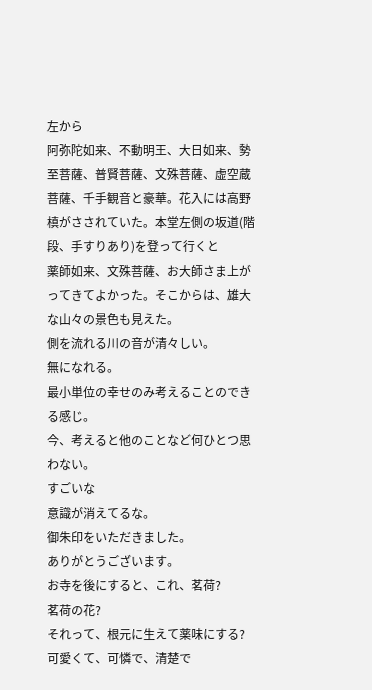左から
阿弥陀如来、不動明王、大日如来、勢至菩薩、普賢菩薩、文殊菩薩、虚空蔵菩薩、千手観音と豪華。花入には高野槙がさされていた。本堂左側の坂道(階段、手すりあり)を登って行くと
薬師如来、文殊菩薩、お大師さま上がってきてよかった。そこからは、雄大な山々の景色も見えた。
側を流れる川の音が清々しい。
無になれる。
最小単位の幸せのみ考えることのできる感じ。
今、考えると他のことなど何ひとつ思わない。
すごいな
意識が消えてるな。
御朱印をいただきました。
ありがとうございます。
お寺を後にすると、これ、茗荷?
茗荷の花?
それって、根元に生えて薬味にする?
可愛くて、可憐で、清楚で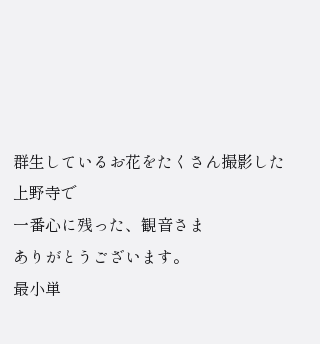群生しているお花をたくさん撮影した
上野寺で
一番心に残った、観音さま
ありがとうございます。
最小単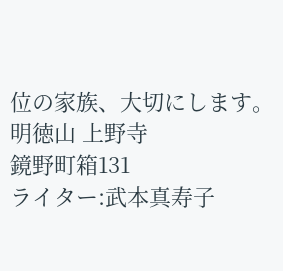位の家族、大切にします。
明徳山 上野寺
鏡野町箱131
ライター:武本真寿子